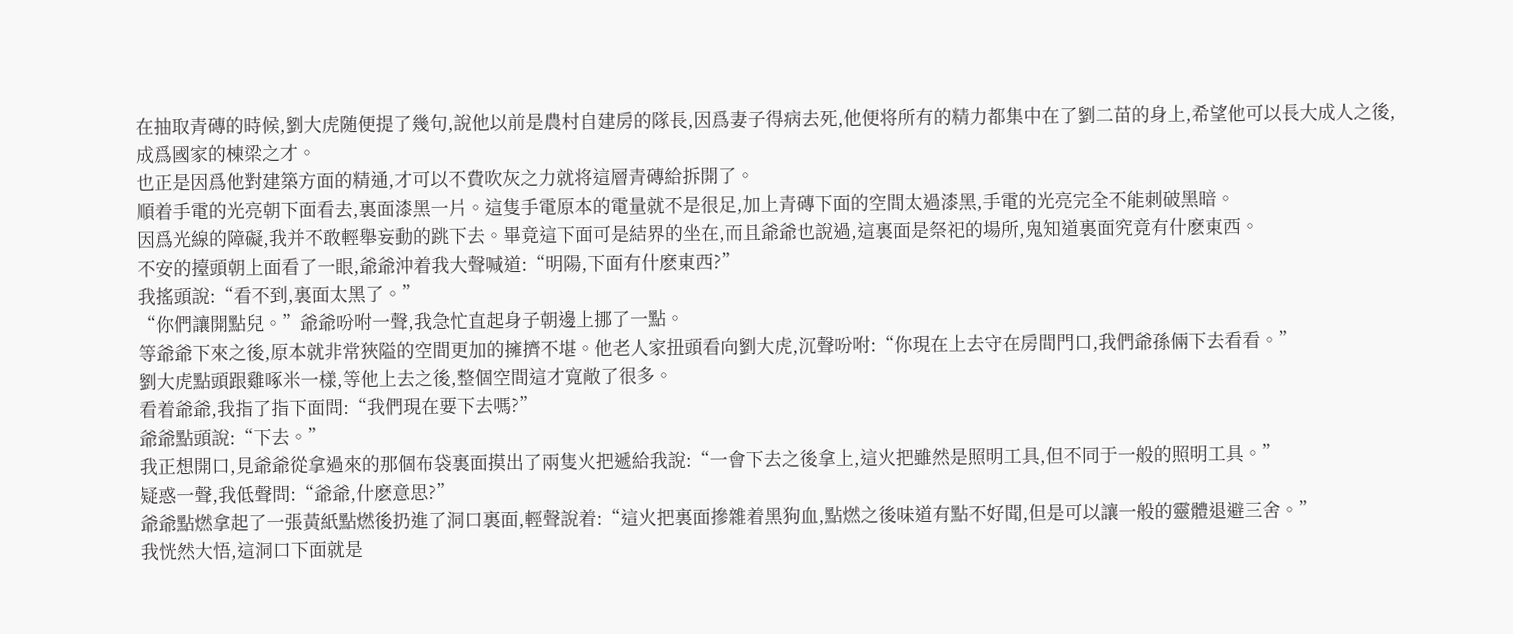在抽取青磚的時候,劉大虎随便提了幾句,說他以前是農村自建房的隊長,因爲妻子得病去死,他便将所有的精力都集中在了劉二苗的身上,希望他可以長大成人之後,成爲國家的棟梁之才。
也正是因爲他對建築方面的精通,才可以不費吹灰之力就将這層青磚給拆開了。
順着手電的光亮朝下面看去,裏面漆黑一片。這隻手電原本的電量就不是很足,加上青磚下面的空間太過漆黑,手電的光亮完全不能刺破黑暗。
因爲光線的障礙,我并不敢輕舉妄動的跳下去。畢竟這下面可是結界的坐在,而且爺爺也說過,這裏面是祭祀的場所,鬼知道裏面究竟有什麽東西。
不安的擡頭朝上面看了一眼,爺爺沖着我大聲喊道:“明陽,下面有什麽東西?”
我搖頭說:“看不到,裏面太黑了。”
“你們讓開點兒。”爺爺吩咐一聲,我急忙直起身子朝邊上挪了一點。
等爺爺下來之後,原本就非常狹隘的空間更加的擁擠不堪。他老人家扭頭看向劉大虎,沉聲吩咐:“你現在上去守在房間門口,我們爺孫倆下去看看。”
劉大虎點頭跟雞啄米一樣,等他上去之後,整個空間這才寬敞了很多。
看着爺爺,我指了指下面問:“我們現在要下去嗎?”
爺爺點頭說:“下去。”
我正想開口,見爺爺從拿過來的那個布袋裏面摸出了兩隻火把遞給我說:“一會下去之後拿上,這火把雖然是照明工具,但不同于一般的照明工具。”
疑惑一聲,我低聲問:“爺爺,什麽意思?”
爺爺點燃拿起了一張黃紙點燃後扔進了洞口裏面,輕聲說着:“這火把裏面摻雜着黑狗血,點燃之後味道有點不好聞,但是可以讓一般的靈體退避三舍。”
我恍然大悟,這洞口下面就是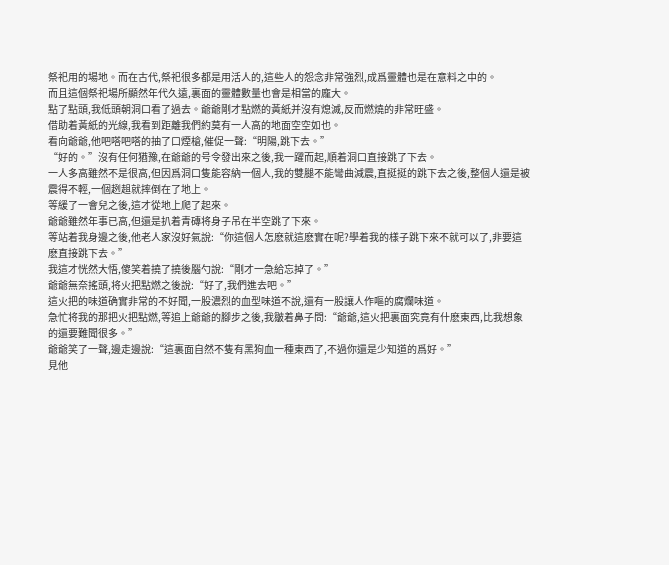祭祀用的場地。而在古代,祭祀很多都是用活人的,這些人的怨念非常強烈,成爲靈體也是在意料之中的。
而且這個祭祀場所顯然年代久遠,裏面的靈體數量也會是相當的龐大。
點了點頭,我低頭朝洞口看了過去。爺爺剛才點燃的黃紙并沒有熄滅,反而燃燒的非常旺盛。
借助着黃紙的光線,我看到距離我們約莫有一人高的地面空空如也。
看向爺爺,他吧嗒吧嗒的抽了口煙槍,催促一聲:“明陽,跳下去。”
“好的。”沒有任何猶豫,在爺爺的号令發出來之後,我一躍而起,順着洞口直接跳了下去。
一人多高雖然不是很高,但因爲洞口隻能容納一個人,我的雙腿不能彎曲減震,直挺挺的跳下去之後,整個人還是被震得不輕,一個趔趄就摔倒在了地上。
等緩了一會兒之後,這才從地上爬了起來。
爺爺雖然年事已高,但還是扒着青磚将身子吊在半空跳了下來。
等站着我身邊之後,他老人家沒好氣說:“你這個人怎麽就這麽實在呢?學着我的樣子跳下來不就可以了,非要這麽直接跳下去。”
我這才恍然大悟,傻笑着撓了撓後腦勺說:“剛才一急給忘掉了。”
爺爺無奈搖頭,将火把點燃之後說:“好了,我們進去吧。”
這火把的味道确實非常的不好聞,一股濃烈的血型味道不說,還有一股讓人作嘔的腐爛味道。
急忙将我的那把火把點燃,等追上爺爺的腳步之後,我皺着鼻子問:“爺爺,這火把裏面究竟有什麽東西,比我想象的還要難聞很多。”
爺爺笑了一聲,邊走邊說:“這裏面自然不隻有黑狗血一種東西了,不過你還是少知道的爲好。”
見他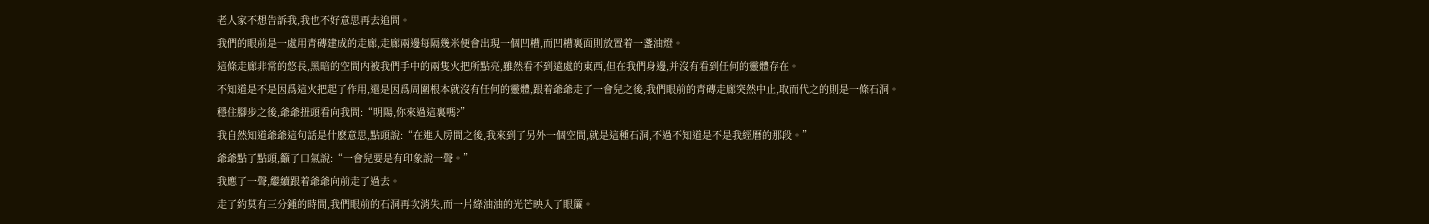老人家不想告訴我,我也不好意思再去追問。
我們的眼前是一處用青磚建成的走廊,走廊兩邊每隔幾米便會出現一個凹槽,而凹槽裏面則放置着一盞油燈。
這條走廊非常的悠長,黑暗的空間内被我們手中的兩隻火把所點亮,雖然看不到遠處的東西,但在我們身邊,并沒有看到任何的靈體存在。
不知道是不是因爲這火把起了作用,還是因爲周圍根本就沒有任何的靈體,跟着爺爺走了一會兒之後,我們眼前的青磚走廊突然中止,取而代之的則是一條石洞。
穩住腳步之後,爺爺扭頭看向我問:“明陽,你來過這裏嗎?”
我自然知道爺爺這句話是什麽意思,點頭說:“在進入房間之後,我來到了另外一個空間,就是這種石洞,不過不知道是不是我經曆的那段。”
爺爺點了點頭,籲了口氣說:“一會兒要是有印象說一聲。”
我應了一聲,繼續跟着爺爺向前走了過去。
走了約莫有三分鍾的時間,我們眼前的石洞再次消失,而一片綠油油的光芒映入了眼簾。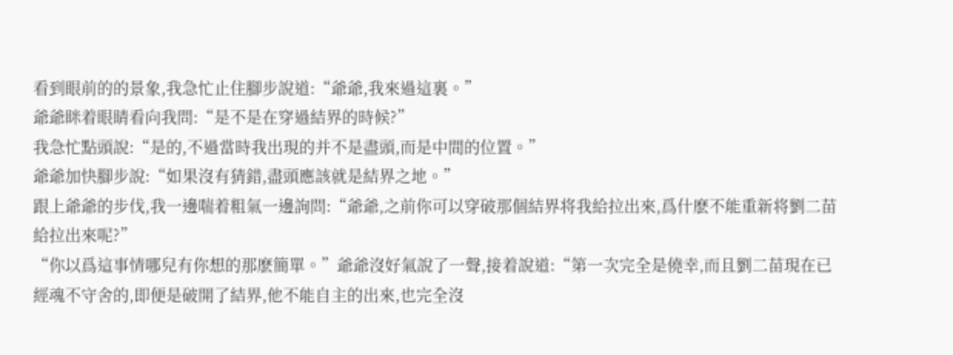看到眼前的的景象,我急忙止住腳步說道:“爺爺,我來過這裏。”
爺爺眯着眼睛看向我問:“是不是在穿過結界的時候?”
我急忙點頭說:“是的,不過當時我出現的并不是盡頭,而是中間的位置。”
爺爺加快腳步說:“如果沒有猜錯,盡頭應該就是結界之地。”
跟上爺爺的步伐,我一邊喘着粗氣一邊詢問:“爺爺,之前你可以穿破那個結界将我給拉出來,爲什麽不能重新将劉二苗給拉出來呢?”
“你以爲這事情哪兒有你想的那麽簡單。”爺爺沒好氣說了一聲,接着說道:“第一次完全是僥幸,而且劉二苗現在已經魂不守舍的,即便是破開了結界,他不能自主的出來,也完全沒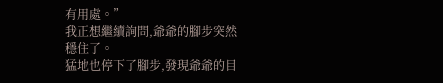有用處。”
我正想繼續詢問,爺爺的腳步突然穩住了。
猛地也停下了腳步,發現爺爺的目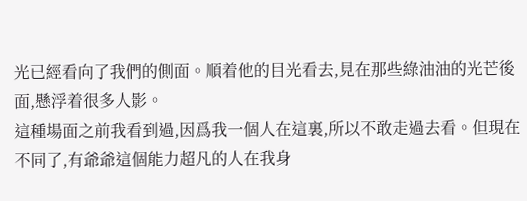光已經看向了我們的側面。順着他的目光看去,見在那些綠油油的光芒後面,懸浮着很多人影。
這種場面之前我看到過,因爲我一個人在這裏,所以不敢走過去看。但現在不同了,有爺爺這個能力超凡的人在我身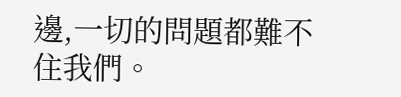邊,一切的問題都難不住我們。